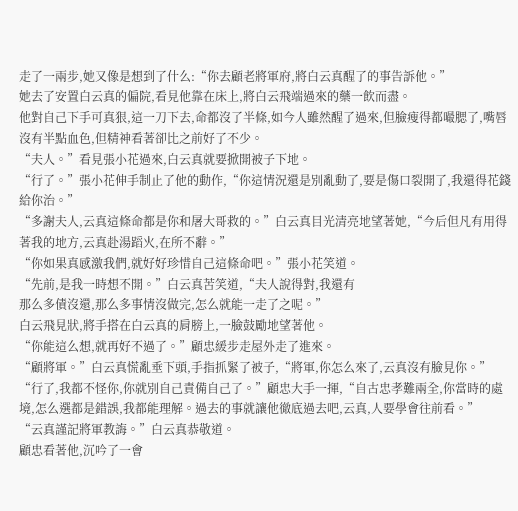走了一兩步,她又像是想到了什么:“你去顧老將軍府,將白云真醒了的事告訴他。”
她去了安置白云真的偏院,看見他靠在床上,將白云飛端過來的藥一飲而盡。
他對自己下手可真狠,這一刀下去,命都沒了半條,如今人雖然醒了過來,但臉瘦得都嘬腮了,嘴唇沒有半點血色,但精神看著卻比之前好了不少。
“夫人。”看見張小花過來,白云真就要掀開被子下地。
“行了。”張小花伸手制止了他的動作,“你這情況還是別亂動了,要是傷口裂開了,我還得花錢給你治。”
“多謝夫人,云真這條命都是你和屠大哥救的。”白云真目光清亮地望著她,“今后但凡有用得著我的地方,云真赴湯蹈火,在所不辭。”
“你如果真感激我們,就好好珍惜自己這條命吧。”張小花笑道。
“先前,是我一時想不開。”白云真苦笑道,“夫人說得對,我還有
那么多債沒還,那么多事情沒做完,怎么就能一走了之呢。”
白云飛見狀,將手搭在白云真的肩膀上,一臉鼓勵地望著他。
“你能這么想,就再好不過了。”顧忠緩步走屋外走了進來。
“顧將軍。”白云真慌亂垂下頭,手指抓緊了被子,“將軍,你怎么來了,云真沒有臉見你。”
“行了,我都不怪你,你就別自己責備自己了。”顧忠大手一揮,“自古忠孝難兩全,你當時的處境,怎么選都是錯誤,我都能理解。過去的事就讓他徹底過去吧,云真,人要學會往前看。”
“云真謹記將軍教誨。”白云真恭敬道。
顧忠看著他,沉吟了一會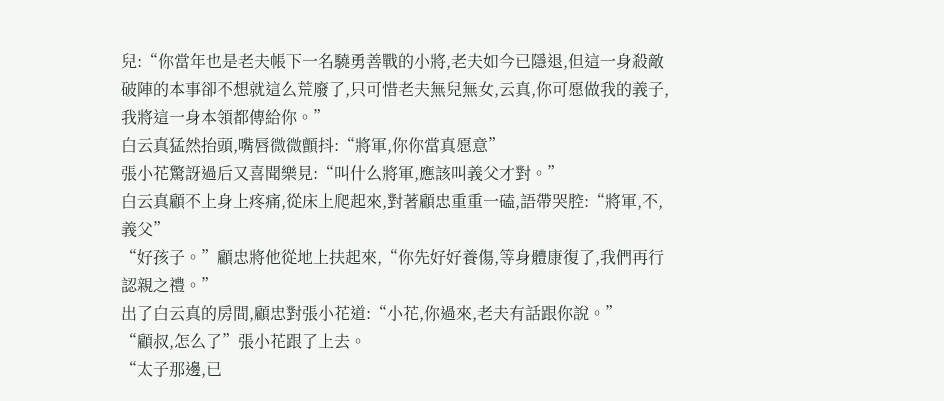兒:“你當年也是老夫帳下一名驍勇善戰的小將,老夫如今已隱退,但這一身殺敵破陣的本事卻不想就這么荒廢了,只可惜老夫無兒無女,云真,你可愿做我的義子,我將這一身本領都傳給你。”
白云真猛然抬頭,嘴唇微微顫抖:“將軍,你你當真愿意”
張小花驚訝過后又喜聞樂見:“叫什么將軍,應該叫義父才對。”
白云真顧不上身上疼痛,從床上爬起來,對著顧忠重重一磕,語帶哭腔:“將軍,不,義父”
“好孩子。”顧忠將他從地上扶起來,“你先好好養傷,等身體康復了,我們再行認親之禮。”
出了白云真的房間,顧忠對張小花道:“小花,你過來,老夫有話跟你說。”
“顧叔,怎么了”張小花跟了上去。
“太子那邊,已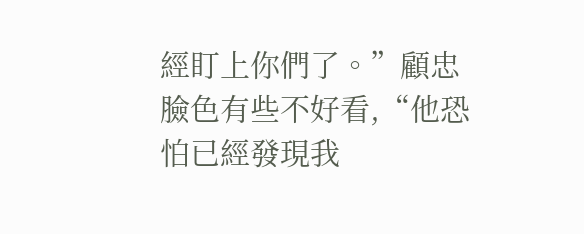經盯上你們了。”顧忠臉色有些不好看,“他恐怕已經發現我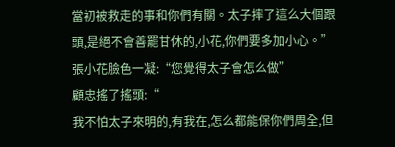當初被救走的事和你們有關。太子摔了這么大個跟頭,是絕不會善罷甘休的,小花,你們要多加小心。”
張小花臉色一凝:“您覺得太子會怎么做”
顧忠搖了搖頭:“
我不怕太子來明的,有我在,怎么都能保你們周全,但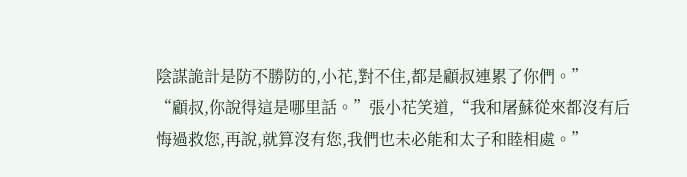陰謀詭計是防不勝防的,小花,對不住,都是顧叔連累了你們。”
“顧叔,你說得這是哪里話。”張小花笑道,“我和屠蘇從來都沒有后悔過救您,再說,就算沒有您,我們也未必能和太子和睦相處。”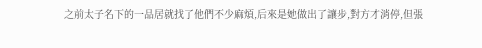之前太子名下的一品居就找了他們不少麻煩,后來是她做出了讓步,對方才消停,但張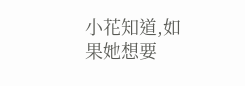小花知道,如果她想要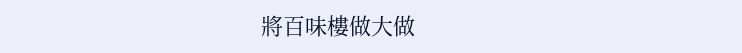將百味樓做大做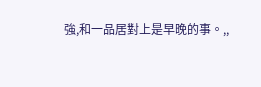強,和一品居對上是早晚的事。,,